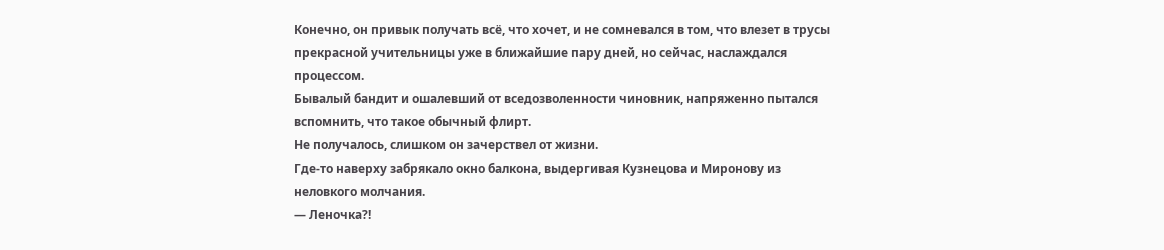Конечно, он привык получать всё, что хочет, и не сомневался в том, что влезет в трусы прекрасной учительницы уже в ближайшие пару дней, но сейчас, наслаждался процессом.
Бывалый бандит и ошалевший от вседозволенности чиновник, напряженно пытался вспомнить, что такое обычный флирт.
Не получалось, слишком он зачерствел от жизни.
Где-то наверху забрякало окно балкона, выдергивая Кузнецова и Миронову из неловкого молчания.
— Леночка?!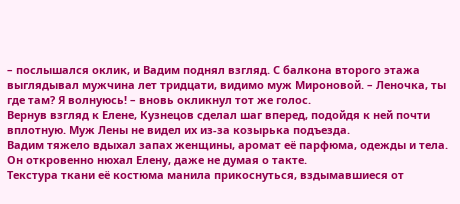– послышался оклик, и Вадим поднял взгляд. С балкона второго этажа выглядывал мужчина лет тридцати, видимо муж Мироновой. – Леночка, ты где там? Я волнуюсь! – вновь окликнул тот же голос.
Вернув взгляд к Елене, Кузнецов сделал шаг вперед, подойдя к ней почти вплотную. Муж Лены не видел их из-за козырька подъезда.
Вадим тяжело вдыхал запах женщины, аромат её парфюма, одежды и тела. Он откровенно нюхал Елену, даже не думая о такте.
Текстура ткани её костюма манила прикоснуться, вздымавшиеся от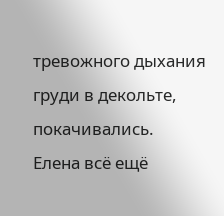тревожного дыхания груди в декольте, покачивались.
Елена всё ещё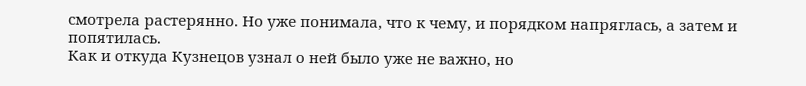смотрела растерянно. Но уже понимала, что к чему, и порядком напряглась, а затем и попятилась.
Как и откуда Кузнецов узнал о ней было уже не важно, но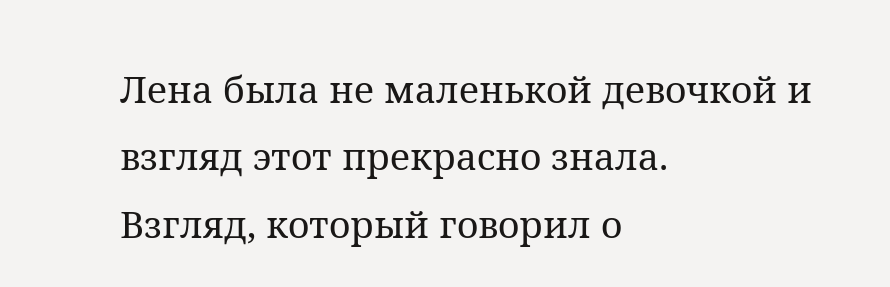Лена была не маленькой девочкой и взгляд этот прекрасно знала.
Взгляд, который говорил о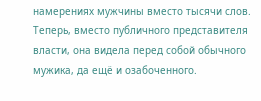намерениях мужчины вместо тысячи слов.
Теперь, вместо публичного представителя власти, она видела перед собой обычного мужика, да ещё и озабоченного.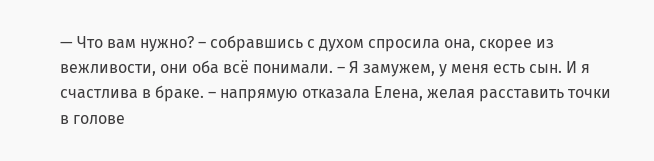— Что вам нужно? – собравшись с духом спросила она, скорее из вежливости, они оба всё понимали. – Я замужем, у меня есть сын. И я счастлива в браке. – напрямую отказала Елена, желая расставить точки в голове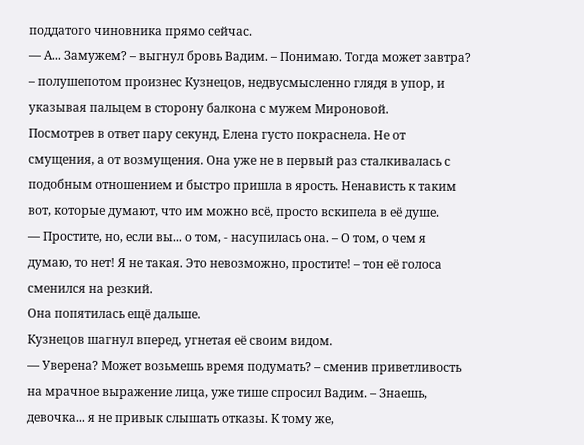поддатого чиновника прямо сейчас.
— А... Замужем? – выгнул бровь Вадим. – Понимаю. Тогда может завтра? – полушепотом произнес Кузнецов, недвусмысленно глядя в упор, и указывая пальцем в сторону балкона с мужем Мироновой.
Посмотрев в ответ пару секунд, Елена густо покраснела. Не от смущения, а от возмущения. Она уже не в первый раз сталкивалась с подобным отношением и быстро пришла в ярость. Ненависть к таким вот, которые думают, что им можно всё, просто вскипела в её душе.
— Простите, но, если вы... о том, - насупилась она. – О том, о чем я думаю, то нет! Я не такая. Это невозможно, простите! – тон её голоса сменился на резкий.
Она попятилась ещё дальше.
Кузнецов шагнул вперед, угнетая её своим видом.
— Уверена? Может возьмешь время подумать? – сменив приветливость на мрачное выражение лица, уже тише спросил Вадим. – Знаешь, девочка... я не привык слышать отказы. К тому же,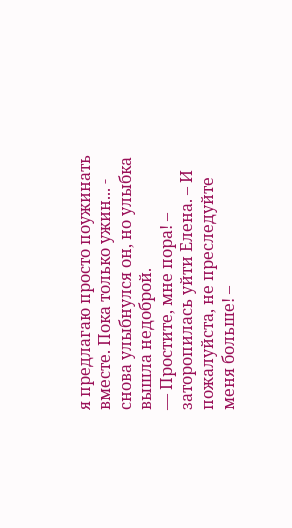я предлагаю просто поужинать вместе. Пока только ужин... - снова улыбнулся он, но улыбка вышла недоброй.
— Простите, мне пора! – заторопилась уйти Елена. – И пожалуйста, не преследуйте меня больше! –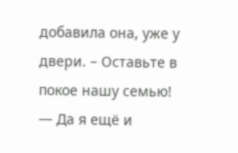добавила она, уже у двери. – Оставьте в покое нашу семью!
— Да я ещё и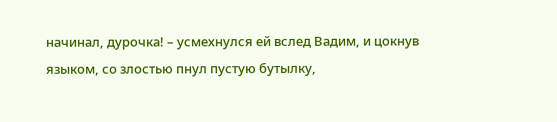начинал, дурочка! – усмехнулся ей вслед Вадим, и цокнув языком, со злостью пнул пустую бутылку,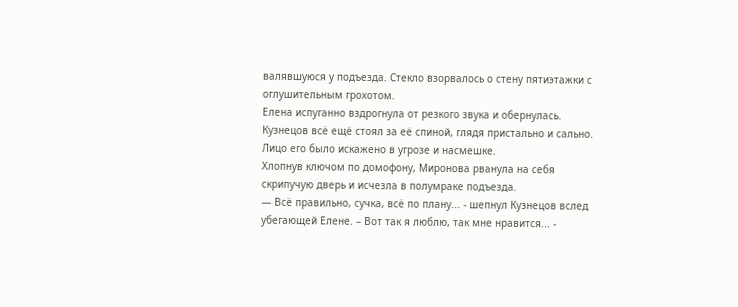валявшуюся у подъезда. Стекло взорвалось о стену пятиэтажки с оглушительным грохотом.
Елена испуганно вздрогнула от резкого звука и обернулась. Кузнецов всё ещё стоял за её спиной, глядя пристально и сально.
Лицо его было искажено в угрозе и насмешке.
Хлопнув ключом по домофону, Миронова рванула на себя скрипучую дверь и исчезла в полумраке подъезда.
— Всё правильно, сучка, всё по плану... - шепнул Кузнецов вслед убегающей Елене. – Вот так я люблю, так мне нравится... -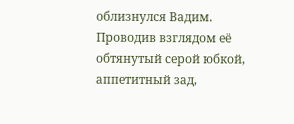облизнулся Вадим.
Проводив взглядом её обтянутый серой юбкой, аппетитный зад,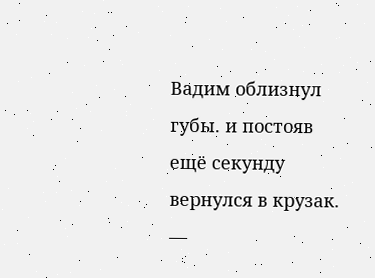Вадим облизнул губы. и постояв ещё секунду вернулся в крузак.
—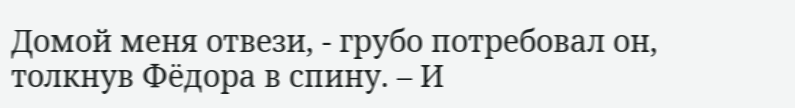Домой меня отвези, - грубо потребовал он, толкнув Фёдора в спину. – И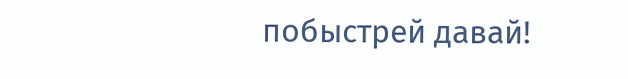побыстрей давай!